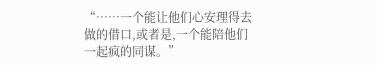“……一个能让他们心安理得去做的借口,或者是,一个能陪他们一起疯的同谋。”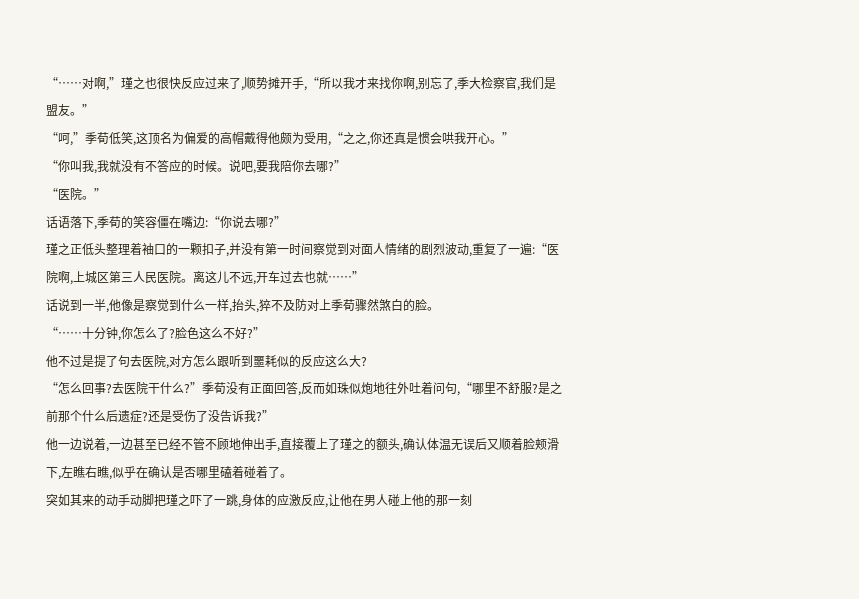“……对啊,”瑾之也很快反应过来了,顺势摊开手,“所以我才来找你啊,别忘了,季大检察官,我们是盟友。”
“呵,”季荀低笑,这顶名为偏爱的高帽戴得他颇为受用,“之之,你还真是惯会哄我开心。”
“你叫我,我就没有不答应的时候。说吧,要我陪你去哪?”
“医院。”
话语落下,季荀的笑容僵在嘴边:“你说去哪?”
瑾之正低头整理着袖口的一颗扣子,并没有第一时间察觉到对面人情绪的剧烈波动,重复了一遍:“医院啊,上城区第三人民医院。离这儿不远,开车过去也就……”
话说到一半,他像是察觉到什么一样,抬头,猝不及防对上季荀骤然煞白的脸。
“……十分钟,你怎么了?脸色这么不好?”
他不过是提了句去医院,对方怎么跟听到噩耗似的反应这么大?
“怎么回事?去医院干什么?”季荀没有正面回答,反而如珠似炮地往外吐着问句,“哪里不舒服?是之前那个什么后遗症?还是受伤了没告诉我?”
他一边说着,一边甚至已经不管不顾地伸出手,直接覆上了瑾之的额头,确认体温无误后又顺着脸颊滑下,左瞧右瞧,似乎在确认是否哪里磕着碰着了。
突如其来的动手动脚把瑾之吓了一跳,身体的应激反应,让他在男人碰上他的那一刻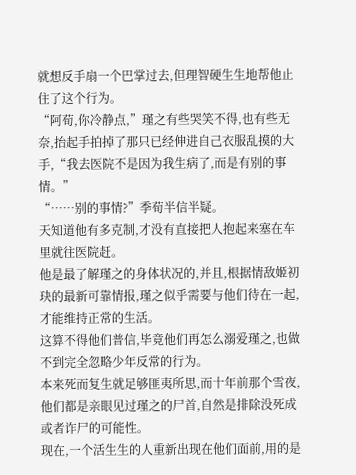就想反手扇一个巴掌过去,但理智硬生生地帮他止住了这个行为。
“阿荀,你冷静点,”瑾之有些哭笑不得,也有些无奈,抬起手拍掉了那只已经伸进自己衣服乱摸的大手,“我去医院不是因为我生病了,而是有别的事情。”
“……别的事情?”季荀半信半疑。
天知道他有多克制,才没有直接把人抱起来塞在车里就往医院赶。
他是最了解瑾之的身体状况的,并且,根据情敌姬初玦的最新可靠情报,瑾之似乎需要与他们待在一起,才能维持正常的生活。
这算不得他们普信,毕竟他们再怎么溺爱瑾之,也做不到完全忽略少年反常的行为。
本来死而复生就足够匪夷所思,而十年前那个雪夜,他们都是亲眼见过瑾之的尸首,自然是排除没死成或者诈尸的可能性。
现在,一个活生生的人重新出现在他们面前,用的是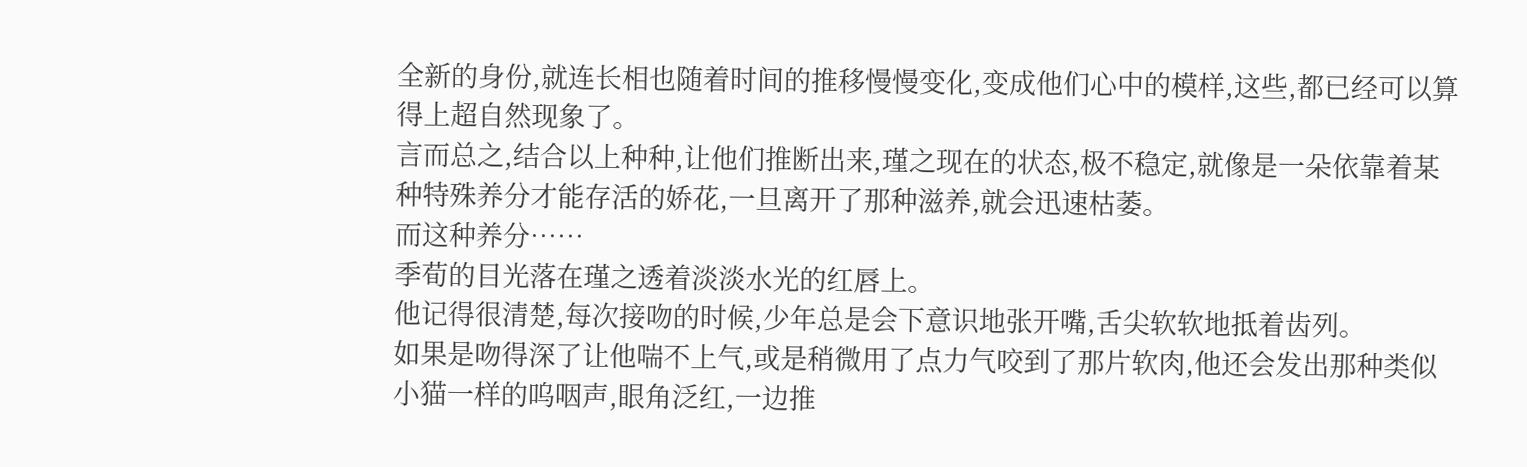全新的身份,就连长相也随着时间的推移慢慢变化,变成他们心中的模样,这些,都已经可以算得上超自然现象了。
言而总之,结合以上种种,让他们推断出来,瑾之现在的状态,极不稳定,就像是一朵依靠着某种特殊养分才能存活的娇花,一旦离开了那种滋养,就会迅速枯萎。
而这种养分……
季荀的目光落在瑾之透着淡淡水光的红唇上。
他记得很清楚,每次接吻的时候,少年总是会下意识地张开嘴,舌尖软软地抵着齿列。
如果是吻得深了让他喘不上气,或是稍微用了点力气咬到了那片软肉,他还会发出那种类似小猫一样的呜咽声,眼角泛红,一边推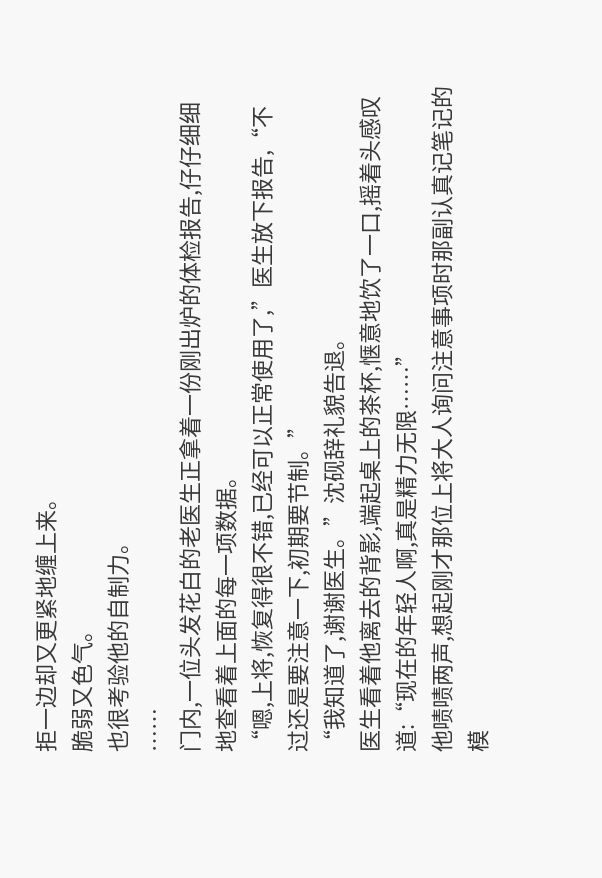拒一边却又更紧地缠上来。
脆弱又色气。
也很考验他的自制力。
……
门内,一位头发花白的老医生正拿着一份刚出炉的体检报告,仔仔细细地查看着上面的每一项数据。
“嗯,上将,恢复得很不错,已经可以正常使用了,”医生放下报告,“不过还是要注意一下,初期要节制。”
“我知道了,谢谢医生。”沈砚辞礼貌告退。
医生看着他离去的背影,端起桌上的茶杯,惬意地饮了一口,摇着头感叹道:“现在的年轻人啊,真是精力无限……”
他啧啧两声,想起刚才那位上将大人询问注意事项时那副认真记笔记的模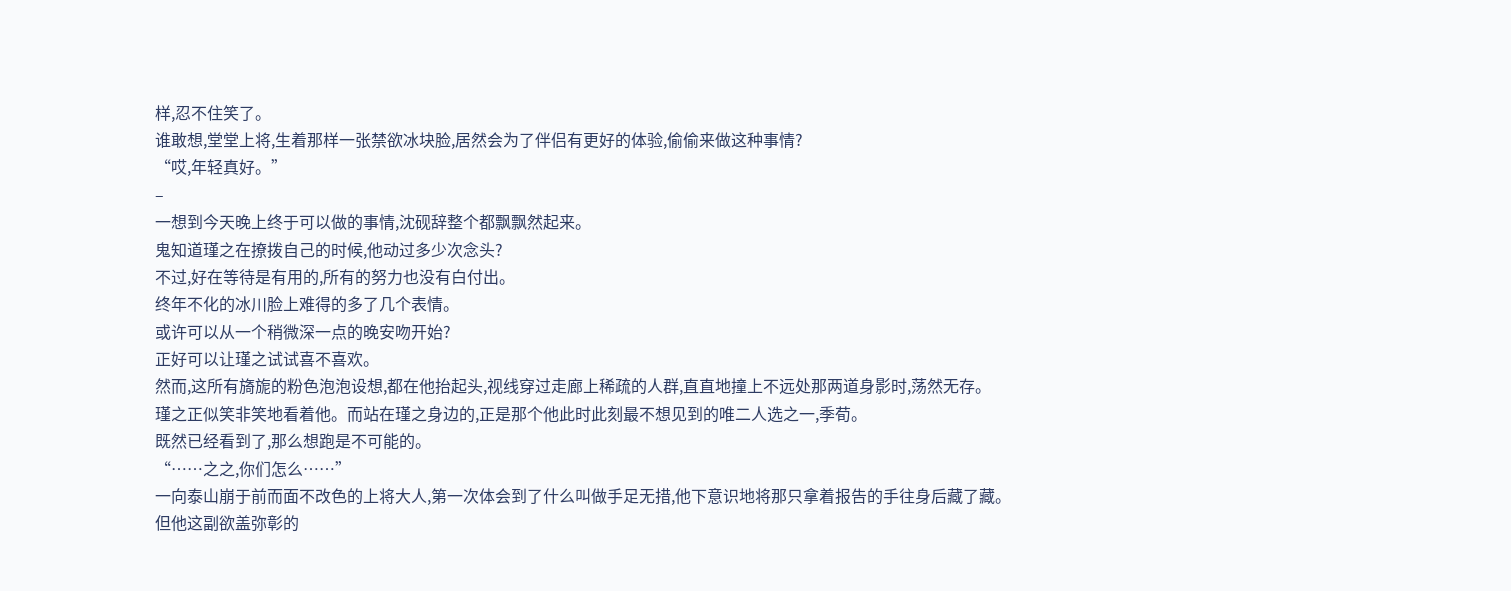样,忍不住笑了。
谁敢想,堂堂上将,生着那样一张禁欲冰块脸,居然会为了伴侣有更好的体验,偷偷来做这种事情?
“哎,年轻真好。”
–
一想到今天晚上终于可以做的事情,沈砚辞整个都飘飘然起来。
鬼知道瑾之在撩拨自己的时候,他动过多少次念头?
不过,好在等待是有用的,所有的努力也没有白付出。
终年不化的冰川脸上难得的多了几个表情。
或许可以从一个稍微深一点的晚安吻开始?
正好可以让瑾之试试喜不喜欢。
然而,这所有旖旎的粉色泡泡设想,都在他抬起头,视线穿过走廊上稀疏的人群,直直地撞上不远处那两道身影时,荡然无存。
瑾之正似笑非笑地看着他。而站在瑾之身边的,正是那个他此时此刻最不想见到的唯二人选之一,季荀。
既然已经看到了,那么想跑是不可能的。
“……之之,你们怎么……”
一向泰山崩于前而面不改色的上将大人,第一次体会到了什么叫做手足无措,他下意识地将那只拿着报告的手往身后藏了藏。
但他这副欲盖弥彰的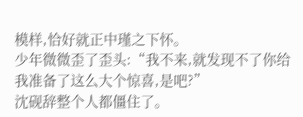模样,恰好就正中瑾之下怀。
少年微微歪了歪头:“我不来,就发现不了你给我准备了这么大个惊喜,是吧?”
沈砚辞整个人都僵住了。